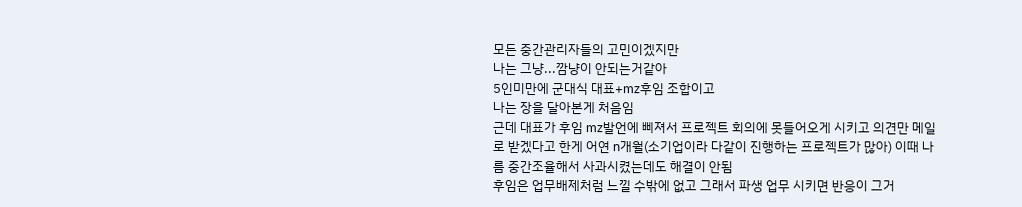모든 중간관리자들의 고민이겠지만
나는 그냥...깜냥이 안되는거같아
5인미만에 군대식 대표+mz후임 조합이고
나는 장을 달아본게 처음임
근데 대표가 후임 mz발언에 삐져서 프로젝트 회의에 못들어오게 시키고 의견만 메일로 받겠다고 한게 어연 n개월(소기업이라 다같이 진행하는 프로젝트가 많아) 이때 나름 중간조율해서 사과시켰는데도 해결이 안됨
후임은 업무배제처럼 느낄 수밖에 없고 그래서 파생 업무 시키면 반응이 그거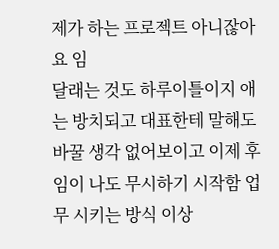제가 하는 프로젝트 아니잖아요 임
달래는 것도 하루이틀이지 애는 방치되고 대표한테 말해도 바꿀 생각 없어보이고 이제 후임이 나도 무시하기 시작함 업무 시키는 방식 이상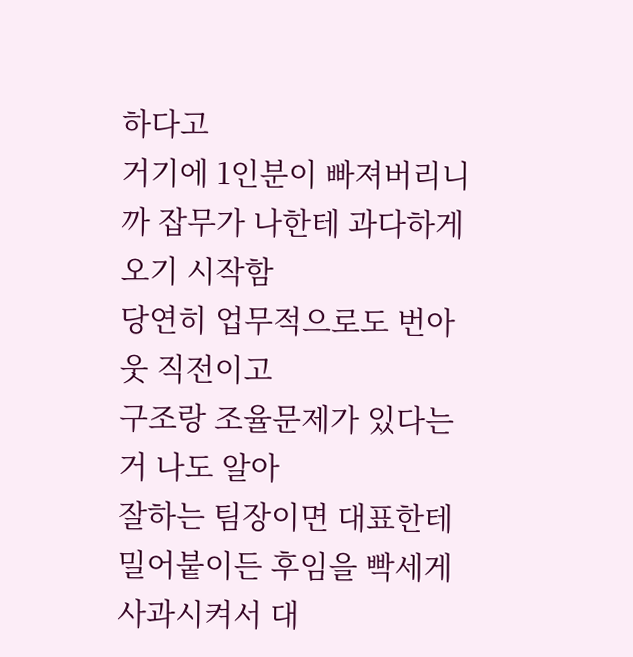하다고
거기에 1인분이 빠져버리니까 잡무가 나한테 과다하게 오기 시작함
당연히 업무적으로도 번아웃 직전이고
구조랑 조율문제가 있다는 거 나도 알아
잘하는 팀장이면 대표한테 밀어붙이든 후임을 빡세게 사과시켜서 대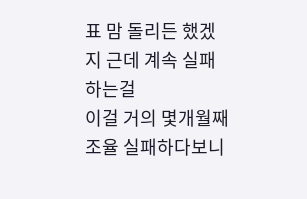표 맘 돌리든 했겠지 근데 계속 실패하는걸
이걸 거의 몇개월째 조율 실패하다보니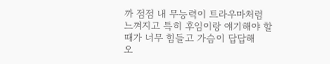까 점점 내 무능력이 트라우마처럼 느껴지고 특히 후임이랑 얘기해야 할때가 너무 힘들고 가슴이 답답해
오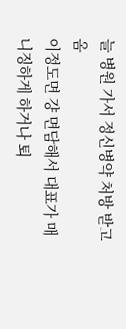늘 병원 가서 정신병약 처방 받고 옴
이정도면 걍 면담해서 대표가 매니징하게 하거나 퇴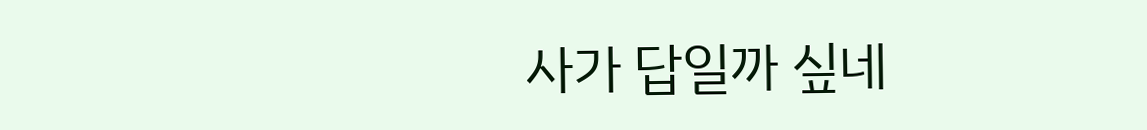사가 답일까 싶네